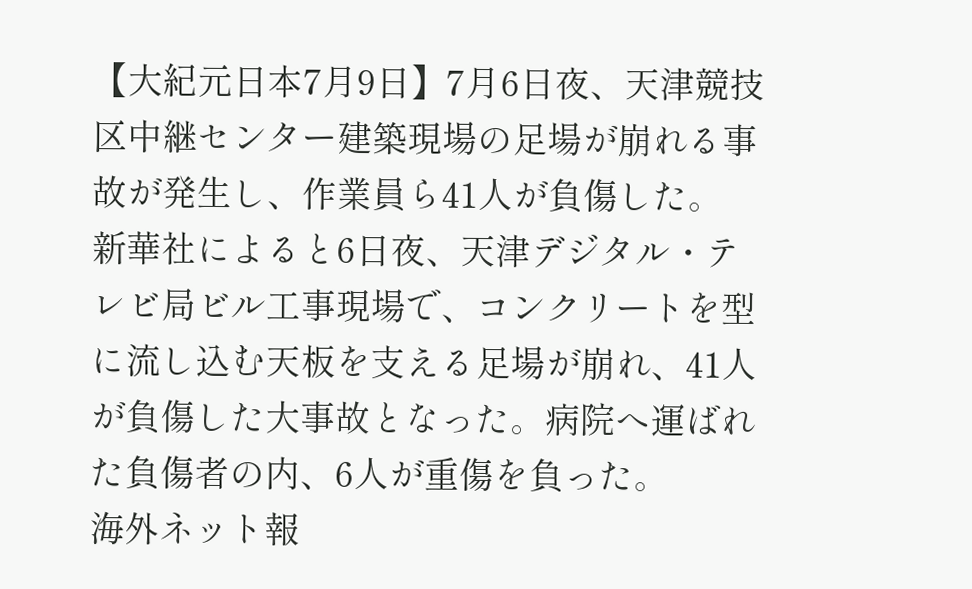【大紀元日本7月9日】7月6日夜、天津競技区中継センター建築現場の足場が崩れる事故が発生し、作業員ら41人が負傷した。
新華社によると6日夜、天津デジタル・テレビ局ビル工事現場で、コンクリートを型に流し込む天板を支える足場が崩れ、41人が負傷した大事故となった。病院へ運ばれた負傷者の内、6人が重傷を負った。
海外ネット報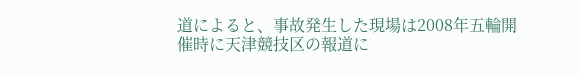道によると、事故発生した現場は2008年五輪開催時に天津競技区の報道に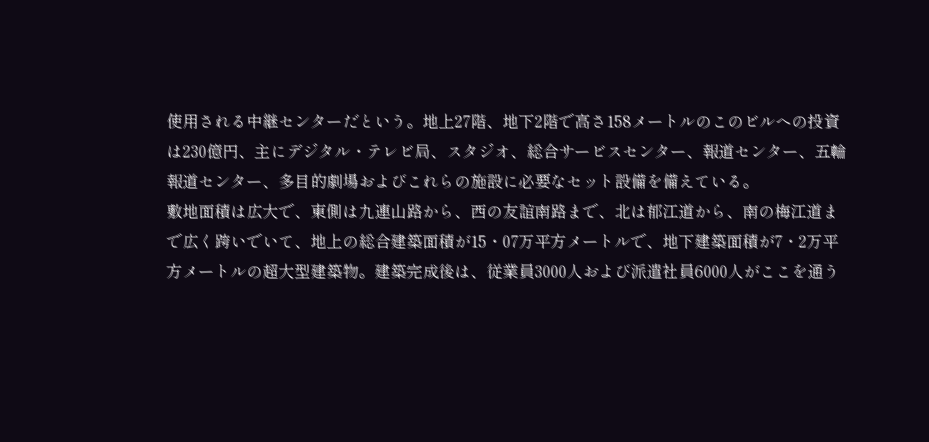使用される中継センターだという。地上27階、地下2階で高さ158メートルのこのビルへの投資は230億円、主にデジタル・テレビ局、スタジオ、総合サービスセンター、報道センター、五輪報道センター、多目的劇場およびこれらの施設に必要なセット設備を備えている。
敷地面積は広大で、東側は九連山路から、西の友誼南路まで、北は郁江道から、南の梅江道まで広く跨いでいて、地上の総合建築面積が15・07万平方メートルで、地下建築面積が7・2万平方メートルの超大型建築物。建築完成後は、従業員3000人および派遣社員6000人がここを通う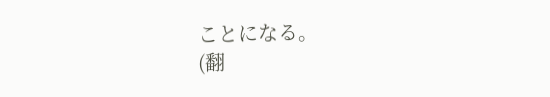ことになる。
(翻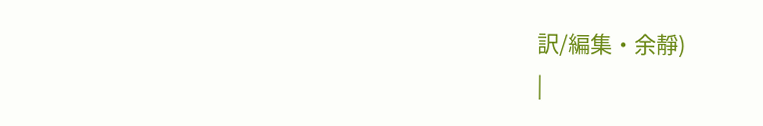訳/編集・余靜)
|